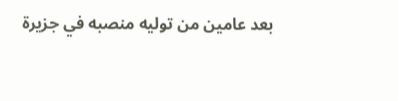بعد عامين من توليه منصبه في جزيرة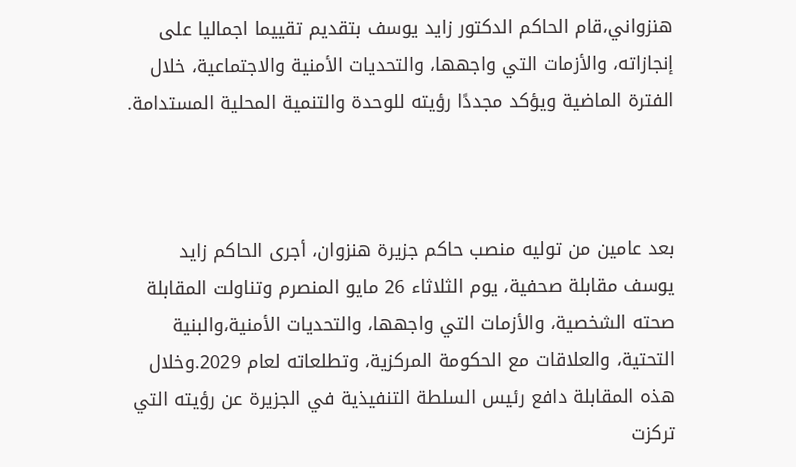هنزواني،قام الحاكم الدكتور زايد يوسف بتقديم تقييما اجماليا على إنجازاته، والأزمات التي واجهها، والتحديات الأمنية والاجتماعية، خلال الفترة الماضية ويؤكد مجددًا رؤيته للوحدة والتنمية المحلية المستدامة.



بعد عامين من توليه منصب حاكم جزيرة هنزوان، أجرى الحاكم زايد يوسف مقابلة صحفية، يوم الثلاثاء 26 مايو المنصرم وتناولت المقابلة صحته الشخصية، والأزمات التي واجهها، والتحديات الأمنية،والبنية التحتية، والعلاقات مع الحكومة المركزية، وتطلعاته لعام 2029.وخلال هذه المقابلة دافع رئيس السلطة التنفيذية في الجزيرة عن رؤيته التي  تركزت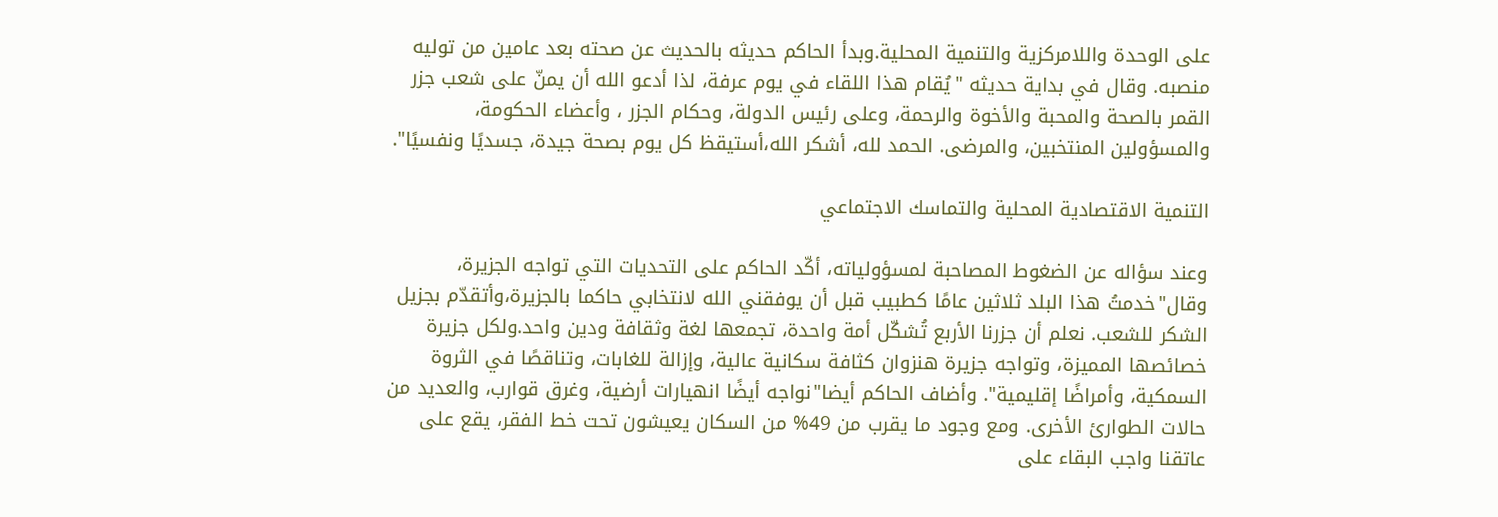على الوحدة واللامركزية والتنمية المحلية.وبدأ الحاكم حديثه بالحديث عن صحته بعد عامين من توليه منصبه. وقال في بداية حديثه "يُقام هذا اللقاء في يوم عرفة، لذا أدعو الله أن يمنّ على شعب جزر القمر بالصحة والمحبة والأخوة والرحمة، وعلى رئيس الدولة، وحكام الجزر ، وأعضاء الحكومة، والمسؤولين المنتخبين، والمرضى. الحمد لله، أشكر الله،أستيقظ كل يوم بصحة جيدة، جسديًا ونفسيًا".

التنمية الاقتصادية المحلية والتماسك الاجتماعي

وعند سؤاله عن الضغوط المصاحبة لمسؤولياته، أكّد الحاكم على التحديات التي تواجه الجزيرة، وقال"خدمتُ هذا البلد ثلاثين عامًا كطبيب قبل أن يوفقني الله لانتخابي حاكما بالجزيرة،وأتقدّم بجزيل الشكر للشعب. نعلم أن جزرنا الأربع تُشكّل أمة واحدة، تجمعها لغة وثقافة ودين واحد.ولكل جزيرة خصائصها المميزة، وتواجه جزيرة هنزوان كثافة سكانية عالية، وإزالة للغابات، وتناقصًا في الثروة السمكية، وأمراضًا إقليمية". وأضاف الحاكم أيضا"نواجه أيضًا انهيارات أرضية، وغرق قوارب، والعديد من حالات الطوارئ الأخرى. ومع وجود ما يقرب من 49% من السكان يعيشون تحت خط الفقر، يقع على عاتقنا واجب البقاء على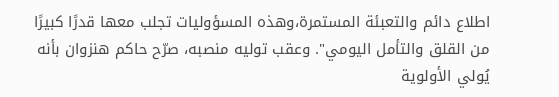اطلاع دائم والتعبئة المستمرة،وهذه المسؤوليات تجلب معها قدرًا كبيرًا من القلق والتأمل اليومي". وعقب توليه منصبه، صرّح حاكم هنزوان بأنه يُولي الأولوية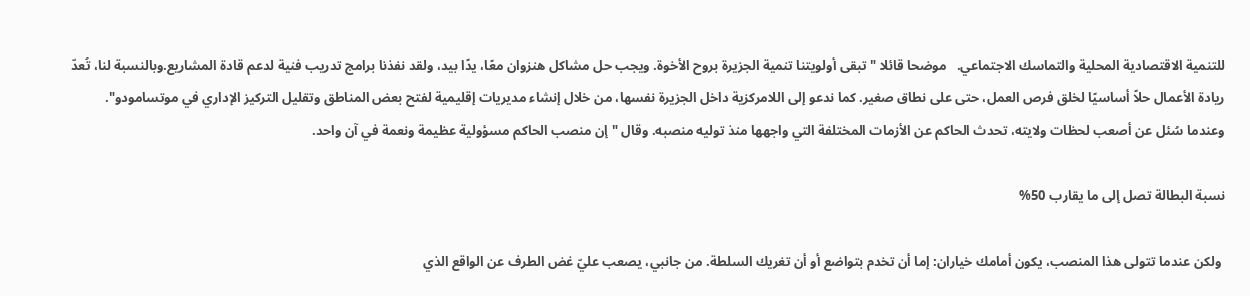للتنمية الاقتصادية المحلية والتماسك الاجتماعي.   موضحا قائلا "تبقى أولويتنا تنمية الجزيرة بروح الأخوة. ويجب حل مشاكل هنزوان معًا، يدًا بيد، ولقد نفذنا برامج تدريب فنية لدعم قادة المشاريع.وبالنسبة لنا، تُعدّ ريادة الأعمال حلاً أساسيًا لخلق فرص العمل، حتى على نطاق صغير. كما ندعو إلى اللامركزية داخل الجزيرة نفسها، من خلال إنشاء مديريات إقليمية لفتح بعض المناطق وتقليل التركيز الإداري في موتسامودو". وعندما سُئل عن أصعب لحظات ولايته، تحدث الحاكم عن الأزمات المختلفة التي واجهها منذ توليه منصبه. وقال "إن منصب الحاكم مسؤولية عظيمة ونعمة في آن واحد.

نسبة البطالة تصل إلى ما يقارب 50%

 ولكن عندما تتولى هذا المنصب، يكون أمامك خياران: إما أن تخدم بتواضع أو أن تغريك السلطة. من جانبي، يصعب عليّ غض الطرف عن الواقع الذي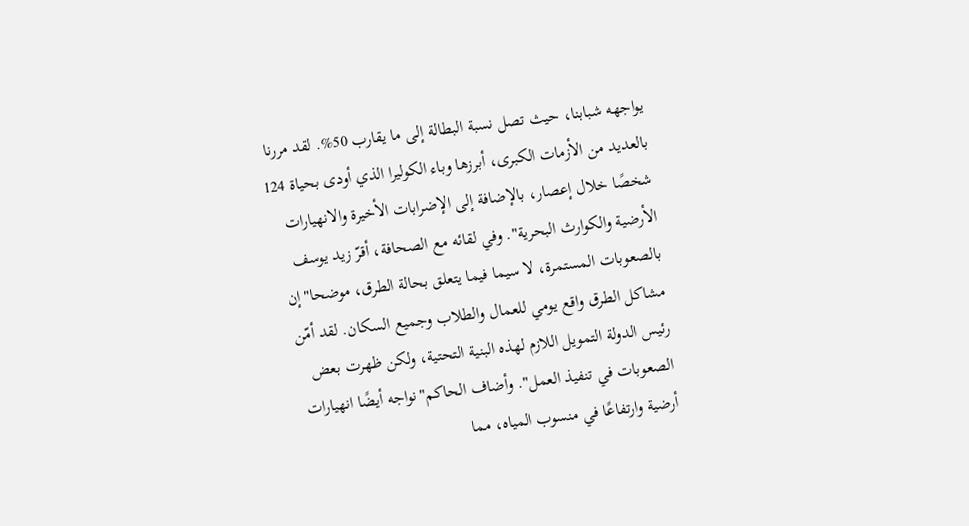يواجهه شبابنا، حيث تصل نسبة البطالة إلى ما يقارب 50%. لقد مررنا بالعديد من الأزمات الكبرى، أبرزها وباء الكوليرا الذي أودى بحياة 124 شخصًا خلال إعصار، بالإضافة إلى الإضرابات الأخيرة والانهيارات الأرضية والكوارث البحرية". وفي لقائه مع الصحافة، أقرّ زيد يوسف بالصعوبات المستمرة، لا سيما فيما يتعلق بحالة الطرق، موضحا"إن مشاكل الطرق واقع يومي للعمال والطلاب وجميع السكان. لقد أمّن رئيس الدولة التمويل اللازم لهذه البنية التحتية، ولكن ظهرت بعض الصعوبات في تنفيذ العمل". وأضاف الحاكم"نواجه أيضًا انهيارات أرضية وارتفاعًا في منسوب المياه، مما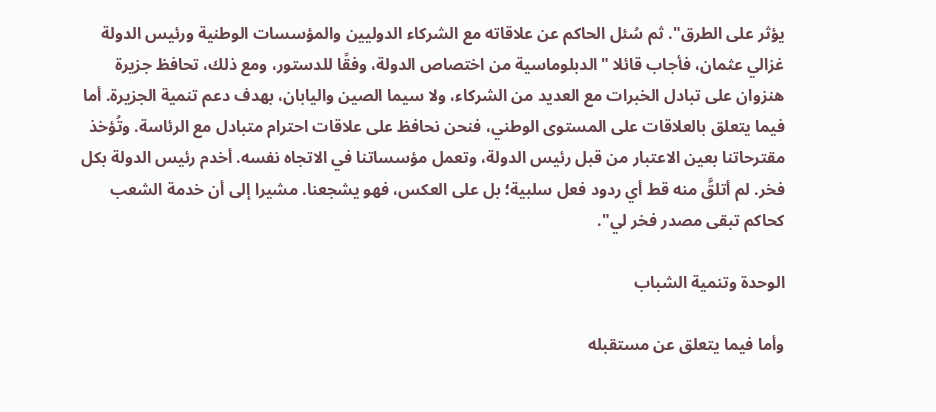يؤثر على الطرق". ثم سُئل الحاكم عن علاقاته مع الشركاء الدوليين والمؤسسات الوطنية ورئيس الدولة غزالي عثمان، فأجاب قائلا "الدبلوماسية من اختصاص الدولة، وفقًا للدستور، ومع ذلك، تحافظ جزيرة هنزوان على تبادل الخبرات مع العديد من الشركاء، ولا سيما الصين واليابان، بهدف دعم تنمية الجزيرة. أما فيما يتعلق بالعلاقات على المستوى الوطني، فنحن نحافظ على علاقات احترام متبادل مع الرئاسة. وتُؤخذ مقترحاتنا بعين الاعتبار من قبل رئيس الدولة، وتعمل مؤسساتنا في الاتجاه نفسه. أخدم رئيس الدولة بكل فخر. لم أتلقَّ منه قط أي ردود فعل سلبية؛ بل على العكس، فهو يشجعنا. مشيرا إلى أن خدمة الشعب كحاكم تبقى مصدر فخر لي".

الوحدة وتنمية الشباب

وأما فيما يتعلق عن مستقبله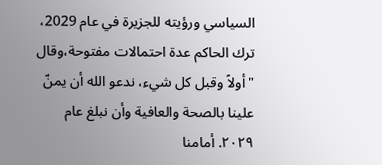السياسي ورؤيته للجزيرة في عام 2029، ترك الحاكم عدة احتمالات مفتوحة،وقال "أولاً وقبل كل شيء، ندعو الله أن يمنّ علينا بالصحة والعافية وأن نبلغ عام ٢٠٢٩. أمامنا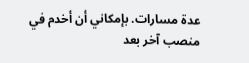عدة مسارات. بإمكاني أن أخدم في منصب آخر بعد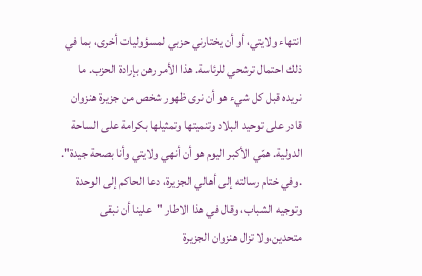انتهاء ولايتي، أو أن يختارني حزبي لمسؤوليات أخرى، بما في ذلك احتمال ترشحي للرئاسة. هذا الأمر رهن بإرادة الحزب. ما نريده قبل كل شيء هو أن نرى ظهور شخص من جزيرة هنزوان قادر على توحيد البلاد وتنميتها وتمثيلها بكرامة على الساحة الدولية. همّي الأكبر اليوم هو أن أنهي ولايتي وأنا بصحة جيدة". .وفي ختام رسالته إلى أهالي الجزيرة، دعا الحاكم إلى الوحدة وتوجيه الشباب، وقال في هذا الاطار "علينا أن نبقى متحدين،ولا تزال هنزوان الجزيرة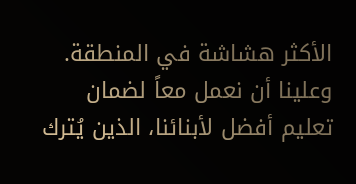الأكثر هشاشة في المنطقة. وعلينا أن نعمل معاً لضمان تعليم أفضل لأبنائنا، الذين يُترك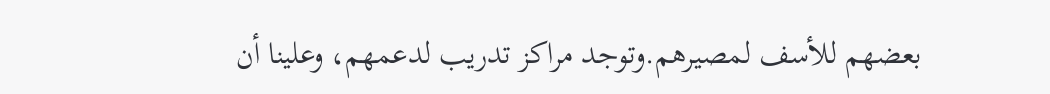بعضهم للأسف لمصيرهم.وتوجد مراكز تدريب لدعمهم، وعلينا أن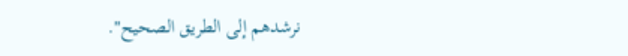نرشدهم إلى الطريق الصحيح".